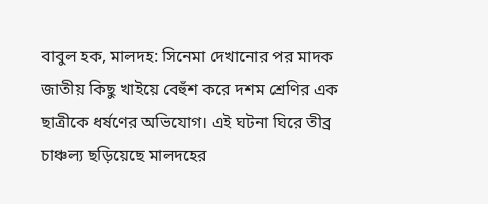বাবুল হক, মালদহ: সিনেমা দেখানোর পর মাদক জাতীয় কিছু খাইয়ে বেহুঁশ করে দশম শ্রেণির এক ছাত্রীকে ধর্ষণের অভিযোগ। এই ঘটনা ঘিরে তীব্র চাঞ্চল্য ছড়িয়েছে মালদহের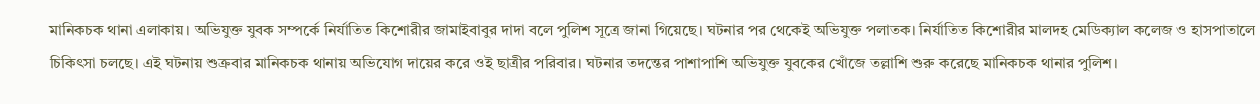মানিকচক থানা এলাকায়। অভিযুক্ত যুবক সম্পর্কে নির্যাতিত কিশোরীর জামাইবাবুর দাদা বলে পুলিশ সূত্রে জানা গিয়েছে। ঘটনার পর থেকেই অভিযুক্ত পলাতক। নির্যাতিত কিশোরীর মালদহ মেডিক্যাল কলেজ ও হাসপাতালে চিকিৎসা চলছে। এই ঘটনায় শুক্রবার মানিকচক থানায় অভিযোগ দায়ের করে ওই ছাত্রীর পরিবার। ঘটনার তদন্তের পাশাপাশি অভিযুক্ত যুবকের খোঁজে তল্লাশি শুরু করেছে মানিকচক থানার পুলিশ।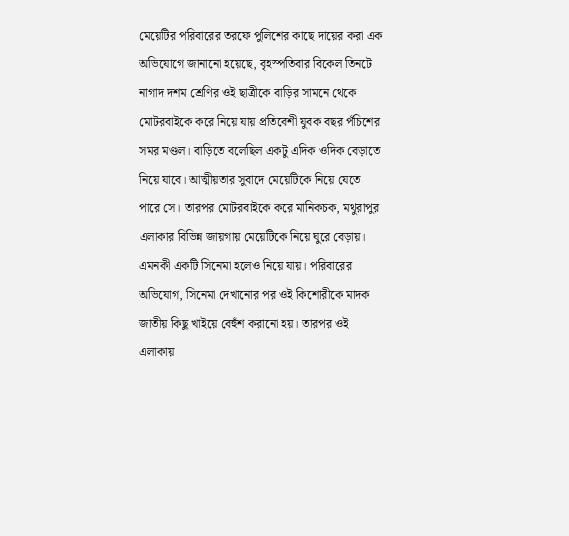মেয়েটির পরিবারের তরফে পুলিশের কাছে দায়ের করা এক অভিযোগে জানানো হয়েছে, বৃহস্পতিবার বিকেল তিনটে নাগাদ দশম শ্রেণির ওই ছাত্রীকে বাড়ির সামনে থেকে মোটরবাইকে করে নিয়ে যায় প্রতিবেশী যুবক বছর পঁচিশের সমর মণ্ডল। বাড়িতে বলেছিল একটু এদিক ওদিক বেড়াতে নিয়ে যাবে। আত্মীয়তার সুবাদে মেয়েটিকে নিয়ে যেতে পারে সে। তারপর মোটরবাইকে করে মানিকচক, মথুরাপুর এলাকার বিভিন্ন জায়গায় মেয়েটিকে নিয়ে ঘুরে বেড়ায়। এমনকী একটি সিনেমা হলেও নিয়ে যায়। পরিবারের অভিযোগ, সিনেমা দেখানোর পর ওই কিশোরীকে মাদক জাতীয় কিছু খাইয়ে বেহুঁশ করানো হয়। তারপর ওই এলাকায়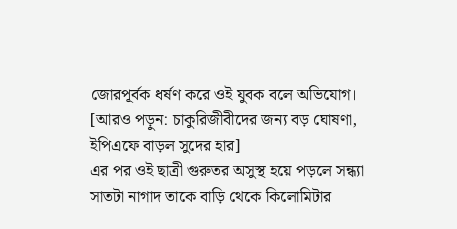জোরপূর্বক ধর্ষণ করে ওই যুবক বলে অভিযোগ।
[আরও পড়ুন: চাকুরিজীবীদের জন্য বড় ঘোষণা, ইপিএফে বাড়ল সুদের হার]
এর পর ওই ছাত্রী গুরুতর অসুস্থ হয়ে পড়লে সন্ধ্যা সাতটা নাগাদ তাকে বাড়ি থেকে কিলোমিটার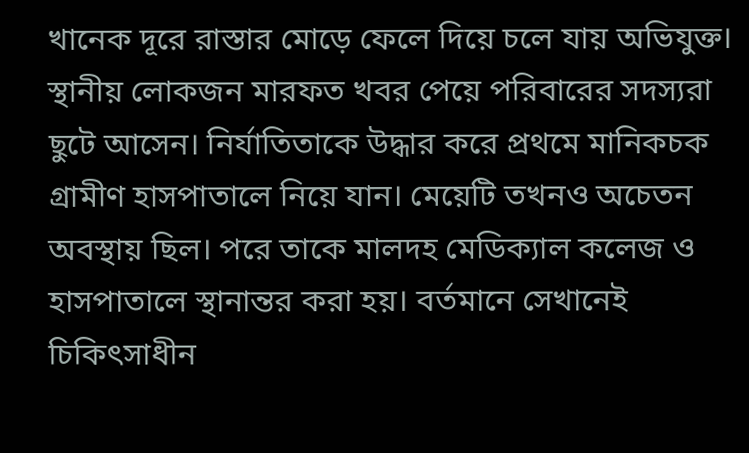খানেক দূরে রাস্তার মোড়ে ফেলে দিয়ে চলে যায় অভিযুক্ত। স্থানীয় লোকজন মারফত খবর পেয়ে পরিবারের সদস্যরা ছুটে আসেন। নির্যাতিতাকে উদ্ধার করে প্রথমে মানিকচক গ্রামীণ হাসপাতালে নিয়ে যান। মেয়েটি তখনও অচেতন অবস্থায় ছিল। পরে তাকে মালদহ মেডিক্যাল কলেজ ও হাসপাতালে স্থানান্তর করা হয়। বর্তমানে সেখানেই চিকিৎসাধীন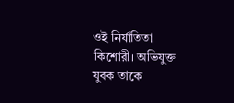ওই নির্যাতিতা কিশোরী। অভিযুক্ত যুবক তাকে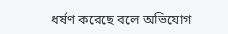ধর্ষণ করেছে বলে অভিযোগ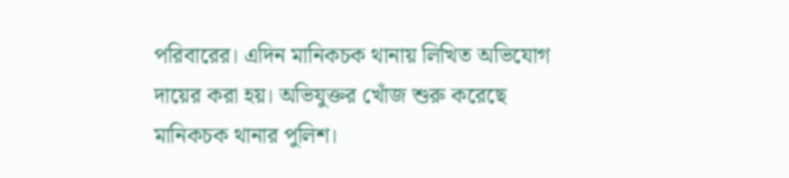পরিবারের। এদিন মানিকচক থানায় লিখিত অভিযোগ দায়ের করা হয়। অভিযুক্তর খোঁজ শুরু করেছে মানিকচক থানার পুলিশ।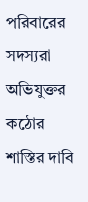পরিবারের সদস্যরা অভিযুক্তর কঠোর শাস্তির দাবি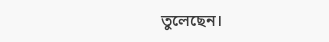তুলেছেন।